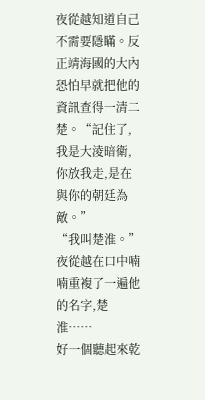夜從越知道自己不需要隱瞞。反正靖海國的大內恐怕早就把他的資訊查得一清二楚。“記住了,我是大淩暗衛,你放我走,是在與你的朝廷為敵。”
“我叫楚淮。”
夜從越在口中喃喃重複了一遍他的名字,楚淮……
好一個聽起來乾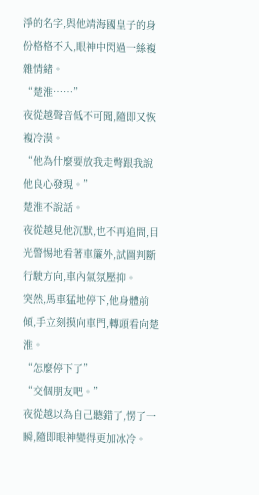淨的名字,與他靖海國皇子的身份格格不入,眼神中閃過一絲複雜情緒。
“楚淮……”
夜從越聲音低不可聞,隨即又恢複冷漠。
“他為什麼要放我走彆跟我說他良心發現。”
楚淮不說話。
夜從越見他沉默,也不再追問,目光警惕地看著車簾外,試圖判斷行駛方向,車內氣氛壓抑。
突然,馬車猛地停下,他身體前傾,手立刻摸向車門,轉頭看向楚淮。
“怎麼停下了”
“交個朋友吧。”
夜從越以為自己聽錯了,愣了一瞬,隨即眼神變得更加冰冷。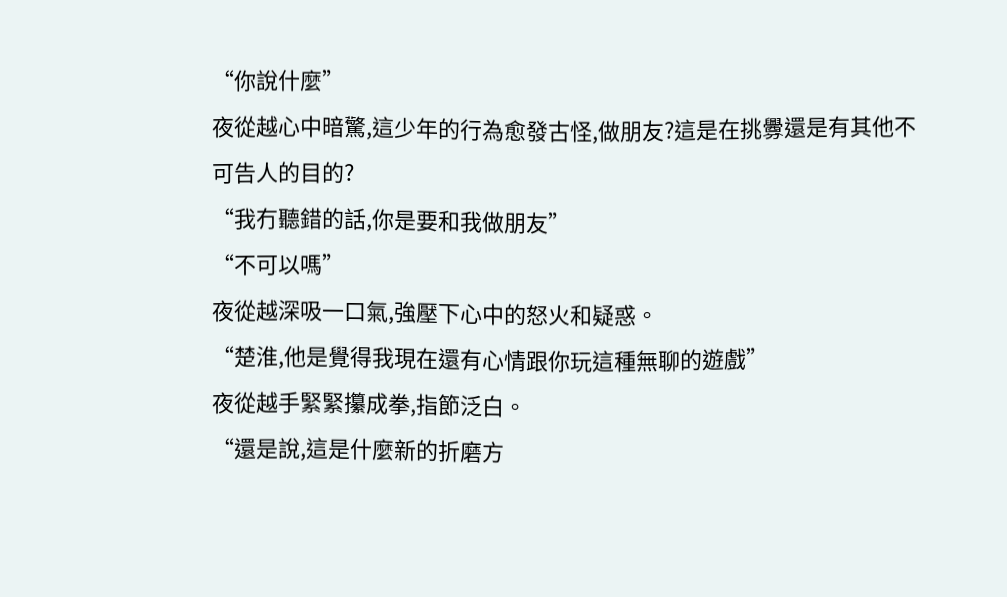“你說什麼”
夜從越心中暗驚,這少年的行為愈發古怪,做朋友?這是在挑釁還是有其他不可告人的目的?
“我冇聽錯的話,你是要和我做朋友”
“不可以嗎”
夜從越深吸一口氣,強壓下心中的怒火和疑惑。
“楚淮,他是覺得我現在還有心情跟你玩這種無聊的遊戲”
夜從越手緊緊攥成拳,指節泛白。
“還是說,這是什麼新的折磨方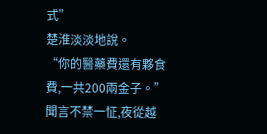式”
楚淮淡淡地說。
“你的醫藥費還有夥食費,一共200兩金子。”
聞言不禁一怔,夜從越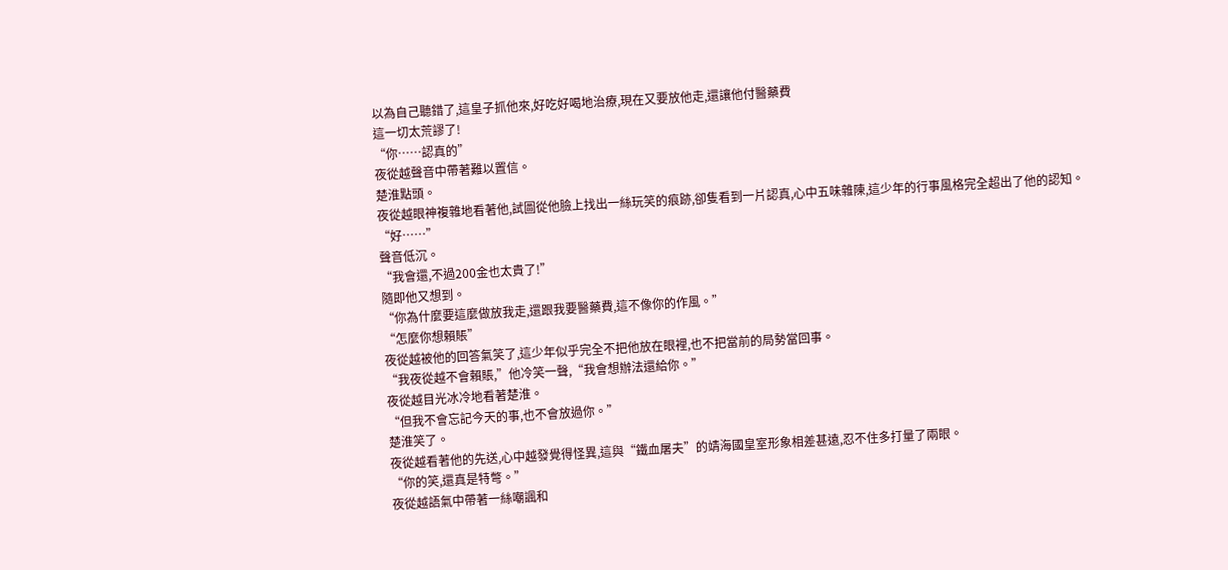以為自己聽錯了,這皇子抓他來,好吃好喝地治療,現在又要放他走,還讓他付醫藥費
這一切太荒謬了!
“你……認真的”
夜從越聲音中帶著難以置信。
楚淮點頭。
夜從越眼神複雜地看著他,試圖從他臉上找出一絲玩笑的痕跡,卻隻看到一片認真,心中五味雜陳,這少年的行事風格完全超出了他的認知。
“好……”
聲音低沉。
“我會還,不過200金也太貴了!”
隨即他又想到。
“你為什麼要這麼做放我走,還跟我要醫藥費,這不像你的作風。”
“怎麼你想賴賬”
夜從越被他的回答氣笑了,這少年似乎完全不把他放在眼裡,也不把當前的局勢當回事。
“我夜從越不會賴賬,”他冷笑一聲,“我會想辦法還給你。”
夜從越目光冰冷地看著楚淮。
“但我不會忘記今天的事,也不會放過你。”
楚淮笑了。
夜從越看著他的先送,心中越發覺得怪異,這與“鐵血屠夫”的靖海國皇室形象相差甚遠,忍不住多打量了兩眼。
“你的笑,還真是特彆。”
夜從越語氣中帶著一絲嘲諷和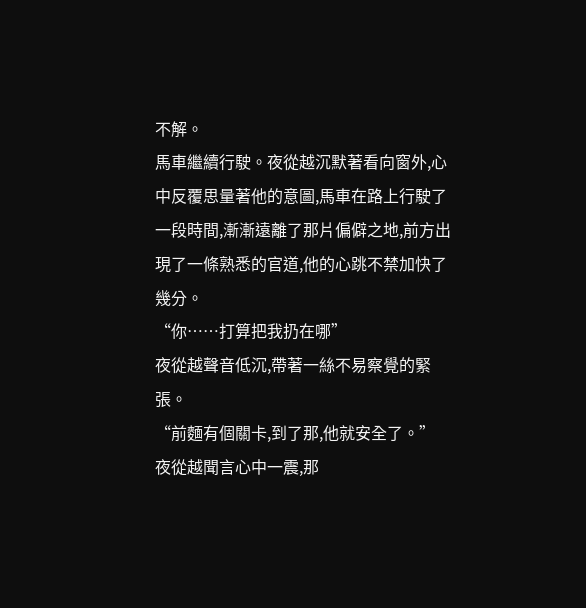不解。
馬車繼續行駛。夜從越沉默著看向窗外,心中反覆思量著他的意圖,馬車在路上行駛了一段時間,漸漸遠離了那片偏僻之地,前方出現了一條熟悉的官道,他的心跳不禁加快了幾分。
“你……打算把我扔在哪”
夜從越聲音低沉,帶著一絲不易察覺的緊張。
“前麵有個關卡,到了那,他就安全了。”
夜從越聞言心中一震,那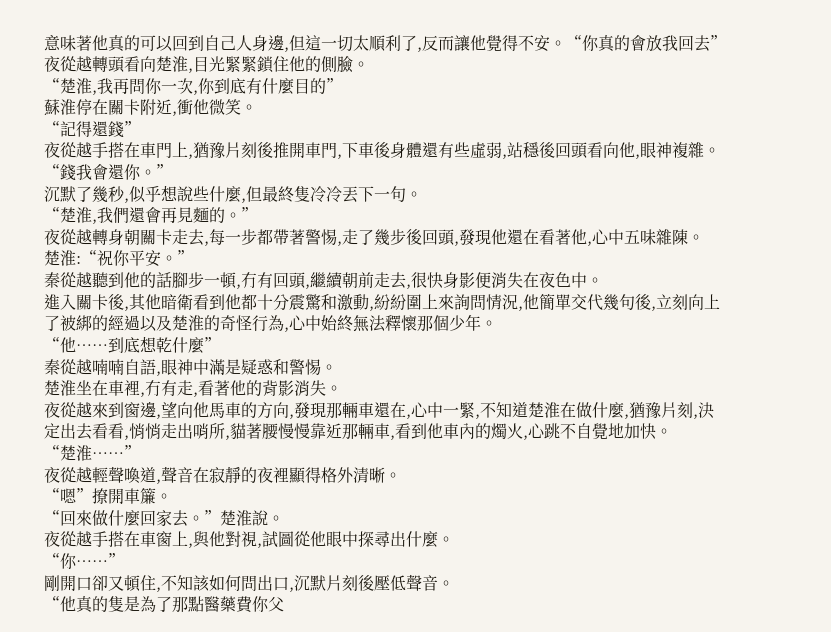意味著他真的可以回到自己人身邊,但這一切太順利了,反而讓他覺得不安。“你真的會放我回去”
夜從越轉頭看向楚淮,目光緊緊鎖住他的側臉。
“楚淮,我再問你一次,你到底有什麼目的”
蘇淮停在關卡附近,衝他微笑。
“記得還錢”
夜從越手搭在車門上,猶豫片刻後推開車門,下車後身體還有些虛弱,站穩後回頭看向他,眼神複雜。
“錢我會還你。”
沉默了幾秒,似乎想說些什麼,但最終隻冷冷丟下一句。
“楚淮,我們還會再見麵的。”
夜從越轉身朝關卡走去,每一步都帶著警惕,走了幾步後回頭,發現他還在看著他,心中五味雜陳。
楚淮:“祝你平安。”
秦從越聽到他的話腳步一頓,冇有回頭,繼續朝前走去,很快身影便消失在夜色中。
進入關卡後,其他暗衛看到他都十分震驚和激動,紛紛圍上來詢問情況,他簡單交代幾句後,立刻向上了被綁的經過以及楚淮的奇怪行為,心中始終無法釋懷那個少年。
“他……到底想乾什麼”
秦從越喃喃自語,眼神中滿是疑惑和警惕。
楚淮坐在車裡,冇有走,看著他的背影消失。
夜從越來到窗邊,望向他馬車的方向,發現那輛車還在,心中一緊,不知道楚淮在做什麼,猶豫片刻,決定出去看看,悄悄走出哨所,貓著腰慢慢靠近那輛車,看到他車內的燭火,心跳不自覺地加快。
“楚淮……”
夜從越輕聲喚道,聲音在寂靜的夜裡顯得格外清晰。
“嗯”撩開車簾。
“回來做什麼回家去。”楚淮說。
夜從越手搭在車窗上,與他對視,試圖從他眼中探尋出什麼。
“你……”
剛開口卻又頓住,不知該如何問出口,沉默片刻後壓低聲音。
“他真的隻是為了那點醫藥費你父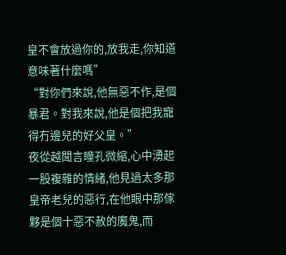皇不會放過你的,放我走,你知道意味著什麼嗎”
“對你們來說,他無惡不作,是個暴君。對我來說,他是個把我寵得冇邊兒的好父皇。”
夜從越聞言瞳孔微縮,心中湧起一股複雜的情緒,他見過太多那皇帝老兒的惡行,在他眼中那傢夥是個十惡不赦的魔鬼,而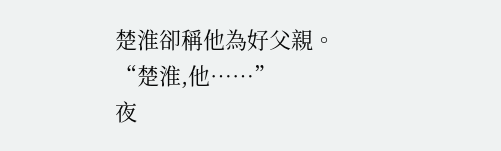楚淮卻稱他為好父親。
“楚淮,他……”
夜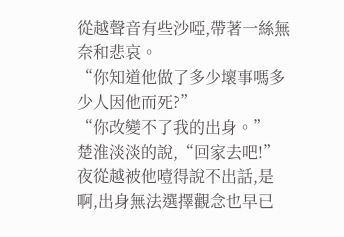從越聲音有些沙啞,帶著一絲無奈和悲哀。
“你知道他做了多少壞事嗎多少人因他而死?”
“你改變不了我的出身。”
楚淮淡淡的說,“回家去吧!”
夜從越被他噎得說不出話,是啊,出身無法選擇觀念也早已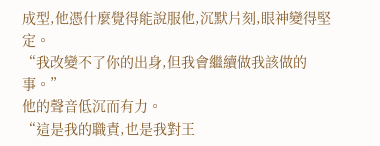成型,他憑什麼覺得能說服他,沉默片刻,眼神變得堅定。
“我改變不了你的出身,但我會繼續做我該做的事。”
他的聲音低沉而有力。
“這是我的職責,也是我對王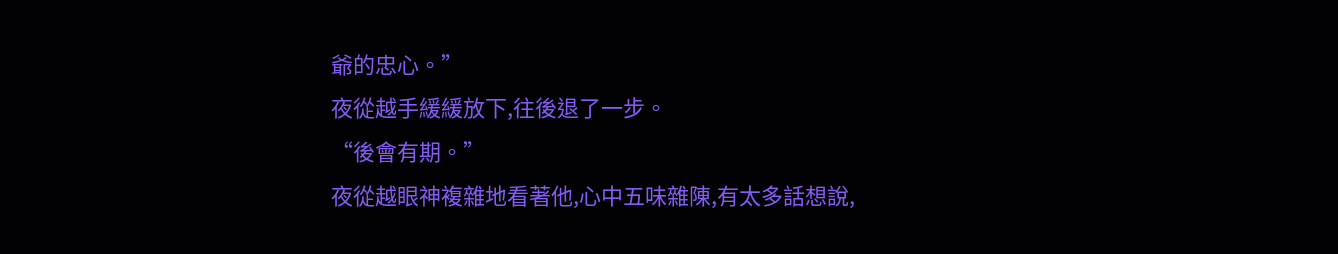爺的忠心。”
夜從越手緩緩放下,往後退了一步。
“後會有期。”
夜從越眼神複雜地看著他,心中五味雜陳,有太多話想說,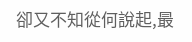卻又不知從何說起,最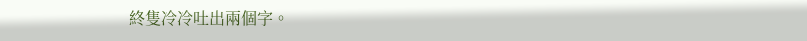終隻冷冷吐出兩個字。